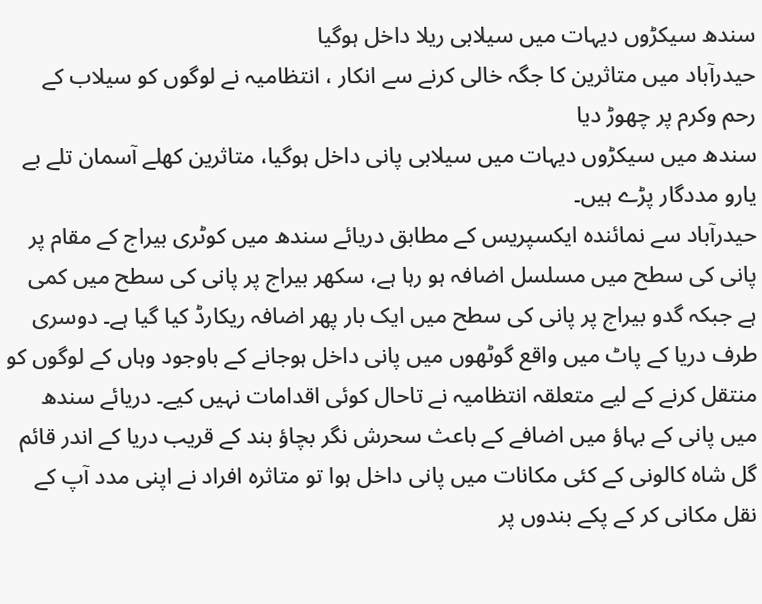سندھ سیکڑوں دیہات میں سیلابی ریلا داخل ہوگیا
حیدرآباد میں متاثرین کا جگہ خالی کرنے سے انکار ، انتظامیہ نے لوگوں کو سیلاب کے رحم وکرم پر چھوڑ دیا
سندھ میں سیکڑوں دیہات میں سیلابی پانی داخل ہوگیا، متاثرین کھلے آسمان تلے بے یارو مددگار پڑے ہیں۔
حیدرآباد سے نمائندہ ایکسپریس کے مطابق دریائے سندھ میں کوٹری بیراج کے مقام پر پانی کی سطح میں مسلسل اضافہ ہو رہا ہے، سکھر بیراج پر پانی کی سطح میں کمی ہے جبکہ گدو بیراج پر پانی کی سطح میں ایک بار پھر اضافہ ریکارڈ کیا گیا ہے۔ دوسری طرف دریا کے پاٹ میں واقع گوٹھوں میں پانی داخل ہوجانے کے باوجود وہاں کے لوگوں کو منتقل کرنے کے لیے متعلقہ انتظامیہ نے تاحال کوئی اقدامات نہیں کیے۔ دریائے سندھ میں پانی کے بہاؤ میں اضافے کے باعث سحرش نگر بچاؤ بند کے قریب دریا کے اندر قائم گل شاہ کالونی کے کئی مکانات میں پانی داخل ہوا تو متاثرہ افراد نے اپنی مدد آپ کے نقل مکانی کر کے پکے بندوں پر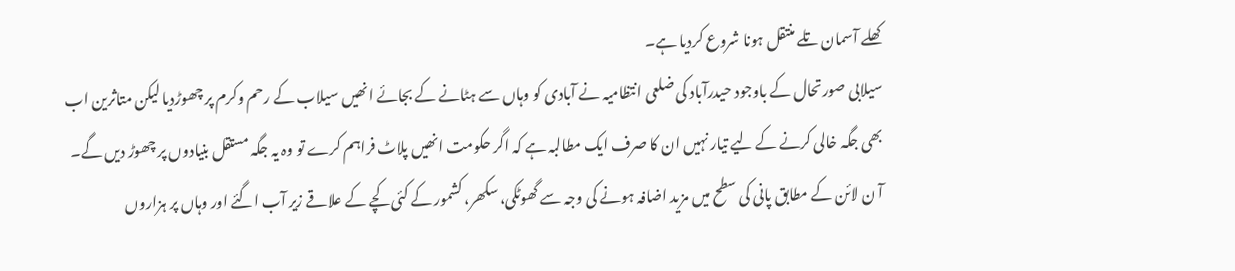کھلے آسمان تلے منتقل ہونا شروع کردیا ہے۔
سیلابی صورتحال کے باوجود حیدرآباد کی ضلعی انتظامیہ نے آبادی کو وہاں سے ہٹانے کے بجائے انھیں سیلاب کے رحم وکرم پر چھوڑدیا لیکن متاثرین اب بھی جگہ خالی کرنے کے لیے تیار نہیں ان کا صرف ایک مطالبہ ہے کہ اگر حکومت انھیں پلاٹ فراہم کرے تو وہ یہ جگہ مستقل بنیادوں پر چھوڑ دیں گے۔ آ ن لائن کے مطابق پانی کی سطح میں مزید اضافہ ہونے کی وجہ سے گھوٹکی، سکھر، کشمور کے کئی کچے کے علاقے زیر آب اگئے اور وہاں پر ہزاروں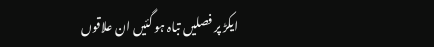ایکڑ پر فصلیں تباہ ہو گئیں ان علاقوں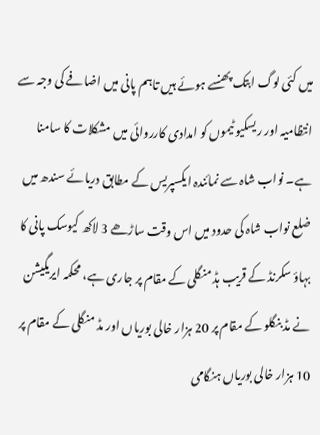میں کئی لوگ ابتک پھنسے ہوئے ہیں تاہم پانی میں اضافے کی وجہ سے انتظامیہ اور ریسکیو ٹیموں کو امدادی کارروائی میں مشکلات کا سامنا ہے۔ نواب شاہ سے نمائندہ ایکسپریس کے مطابق دریائے سندھ میں ضلع نواب شاہ کی حدود میں اس وقت ساڑھے 3 لاکھ کیوسک پانی کا بہاؤ سکرنڈ کے قریب ہڈ منگلی کے مقام پر جاری ہے، محکمہ ایریگیشن نے مڈ بنگلو کے مقام پر 20 ہزار خالی بوریاں اور مڈ منگلی کے مقام پر 10 ہزار خالی بوریاں ہنگامی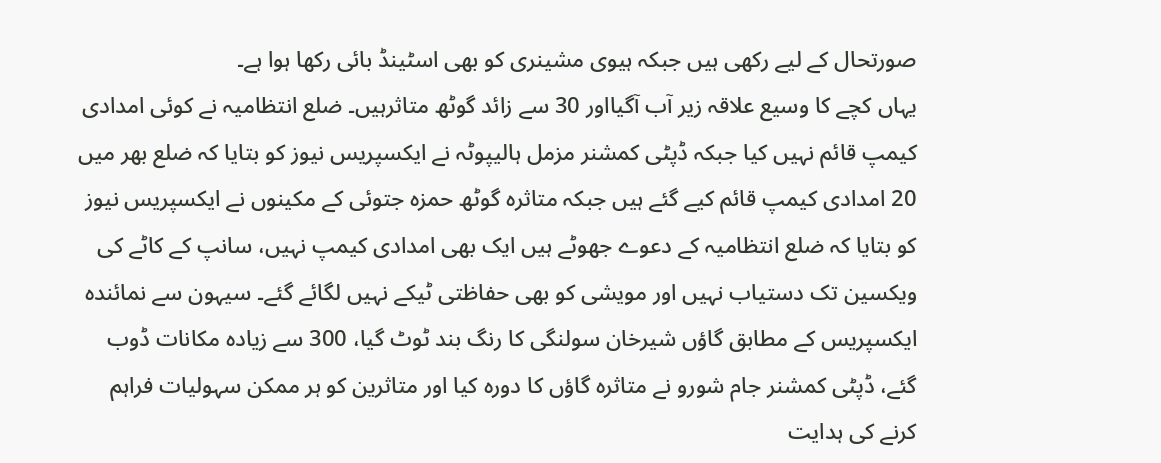صورتحال کے لیے رکھی ہیں جبکہ ہیوی مشینری کو بھی اسٹینڈ بائی رکھا ہوا ہے۔
یہاں کچے کا وسیع علاقہ زیر آب آگیااور 30 سے زائد گوٹھ متاثرہیں۔ ضلع انتظامیہ نے کوئی امدادی کیمپ قائم نہیں کیا جبکہ ڈپٹی کمشنر مزمل ہالیپوٹہ نے ایکسپریس نیوز کو بتایا کہ ضلع بھر میں 20 امدادی کیمپ قائم کیے گئے ہیں جبکہ متاثرہ گوٹھ حمزہ جتوئی کے مکینوں نے ایکسپریس نیوز کو بتایا کہ ضلع انتظامیہ کے دعوے جھوٹے ہیں ایک بھی امدادی کیمپ نہیں، سانپ کے کاٹے کی ویکسین تک دستیاب نہیں اور مویشی کو بھی حفاظتی ٹیکے نہیں لگائے گئے۔ سیہون سے نمائندہ ایکسپریس کے مطابق گاؤں شیرخان سولنگی کا رنگ بند ٹوٹ گیا، 300 سے زیادہ مکانات ڈوب گئے، ڈپٹی کمشنر جام شورو نے متاثرہ گاؤں کا دورہ کیا اور متاثرین کو ہر ممکن سہولیات فراہم کرنے کی ہدایت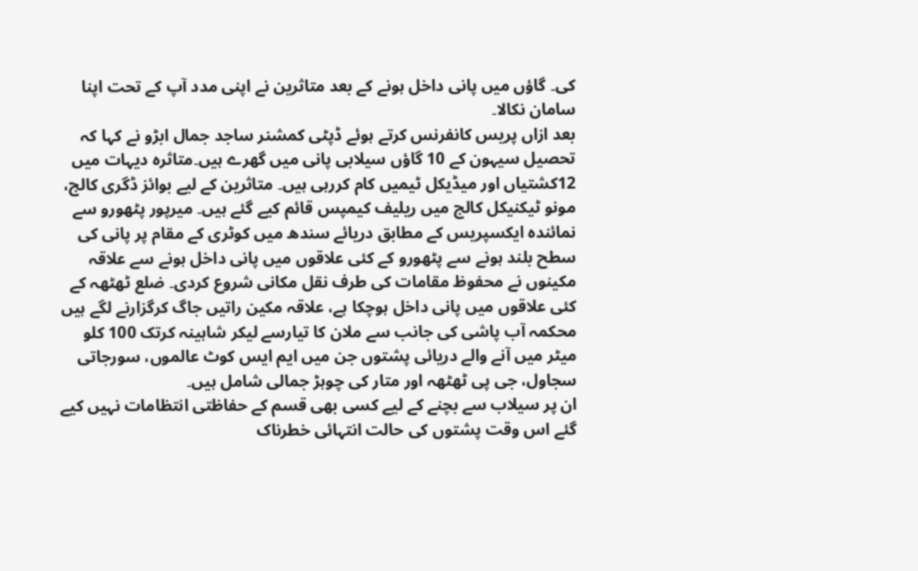کی۔ گاؤں میں پانی داخل ہونے کے بعد متاثرین نے اپنی مدد آپ کے تحت اپنا سامان نکالا۔
بعد ازاں پریس کانفرنس کرتے ہوئے ڈپٹی کمشنر ساجد جمال ابڑو نے کہا کہ تحصیل سیہون کے 10 گاؤں سیلابی پانی میں گھرے ہیں۔متاثرہ دیہات میں 12کشتیاں اور میڈیکل ٹیمیں کام کررہی ہیں۔ متاثرین کے لیے بوائز ڈگری کالج، مونو ٹیکنیکل کالج میں ریلیف کیمپس قائم کیے گئے ہیں۔ میرپور پٹھورو سے نمائندہ ایکسپریس کے مطابق دریائے سندھ میں کوٹری کے مقام پر پانی کی سطح بلند ہونے سے پٹھورو کے کئی علاقوں میں پانی داخل ہونے سے علاقہ مکینوں نے محفوظ مقامات کی طرف نقل مکانی شروع کردی۔ ضلع ٹھٹھہ کے کئی علاقوں میں پانی داخل ہوچکا ہے، علاقہ مکین راتیں جاگ کرگزارنے لگے ہیں محکمہ آب پاشی کی جانب سے ملان کا تیارسے لیکر شاہینہ کرتک 100 کلو میٹر میں آنے والے دریائی پشتوں جن میں ایم ایس کوٹ عالموں، سورجاتی سجاول، جی پی ٹھٹھہ اور متار کی چوہڑ جمالی شامل ہیں۔
ان پر سیلاب سے بچنے کے لیے کسی بھی قسم کے حفاظتی انتظامات نہیں کیے گئے اس وقت پشتوں کی حالت انتہائی خطرناک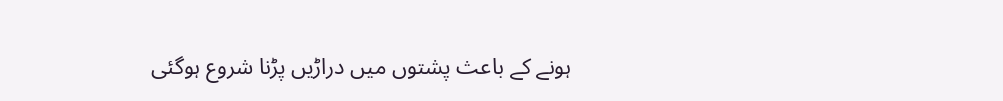ہونے کے باعث پشتوں میں دراڑیں پڑنا شروع ہوگئی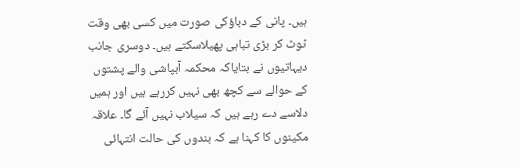ہیں۔ پانی کے دباؤکی صورت میں کسی بھی وقت ٹوٹ کر بڑی تباہی پھیلاسکتے ہیں۔ دوسری جانب دیہاتیوں نے بتایاکہ محکمہ آبپاشی والے پشتوں کے حوالے سے کچھ بھی نہیں کررہے ہیں اور ہمیں دلاسے دے رہے ہیں کہ سیلاب نہیں آئے گا۔ علاقہ مکینوں کا کہنا ہے کہ بندوں کی حالت انتہائی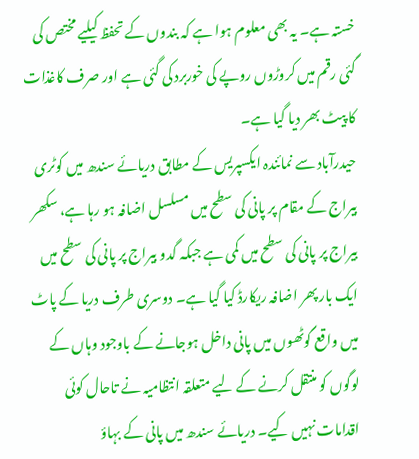خستہ ہے۔ یہ بھی معلوم ہوا ہے کہ بندوں کے تحفظ کیلیے مختص کی گئی رقم میں کروڑوں روپے کی خوربرد کی گئی ہے اور صرف کاغذات کا پیٹ بھر دیا گیا ہے۔
حیدرآباد سے نمائندہ ایکسپریس کے مطابق دریائے سندھ میں کوٹری بیراج کے مقام پر پانی کی سطح میں مسلسل اضافہ ہو رہا ہے، سکھر بیراج پر پانی کی سطح میں کمی ہے جبکہ گدو بیراج پر پانی کی سطح میں ایک بار پھر اضافہ ریکارڈ کیا گیا ہے۔ دوسری طرف دریا کے پاٹ میں واقع گوٹھوں میں پانی داخل ہوجانے کے باوجود وہاں کے لوگوں کو منتقل کرنے کے لیے متعلقہ انتظامیہ نے تاحال کوئی اقدامات نہیں کیے۔ دریائے سندھ میں پانی کے بہاؤ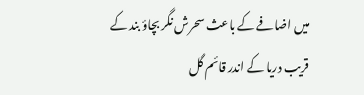میں اضافے کے باعث سحرش نگر بچاؤ بند کے قریب دریا کے اندر قائم گل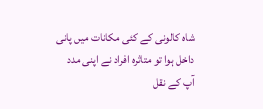شاہ کالونی کے کئی مکانات میں پانی داخل ہوا تو متاثرہ افراد نے اپنی مدد آپ کے نقل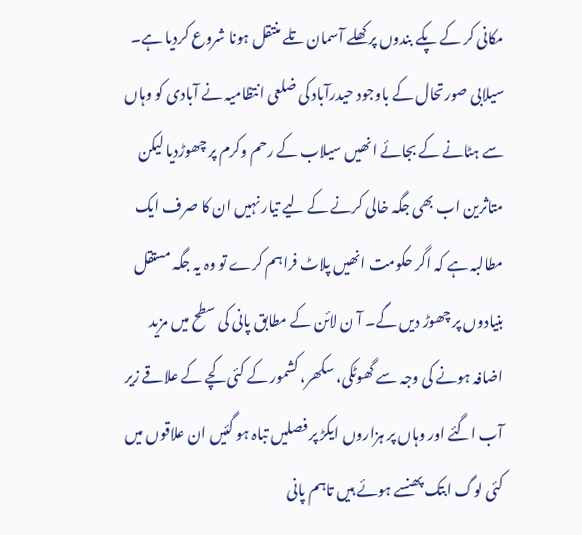مکانی کر کے پکے بندوں پر کھلے آسمان تلے منتقل ہونا شروع کردیا ہے۔
سیلابی صورتحال کے باوجود حیدرآباد کی ضلعی انتظامیہ نے آبادی کو وہاں سے ہٹانے کے بجائے انھیں سیلاب کے رحم وکرم پر چھوڑدیا لیکن متاثرین اب بھی جگہ خالی کرنے کے لیے تیار نہیں ان کا صرف ایک مطالبہ ہے کہ اگر حکومت انھیں پلاٹ فراہم کرے تو وہ یہ جگہ مستقل بنیادوں پر چھوڑ دیں گے۔ آ ن لائن کے مطابق پانی کی سطح میں مزید اضافہ ہونے کی وجہ سے گھوٹکی، سکھر، کشمور کے کئی کچے کے علاقے زیر آب اگئے اور وہاں پر ہزاروں ایکڑ پر فصلیں تباہ ہو گئیں ان علاقوں میں کئی لوگ ابتک پھنسے ہوئے ہیں تاہم پانی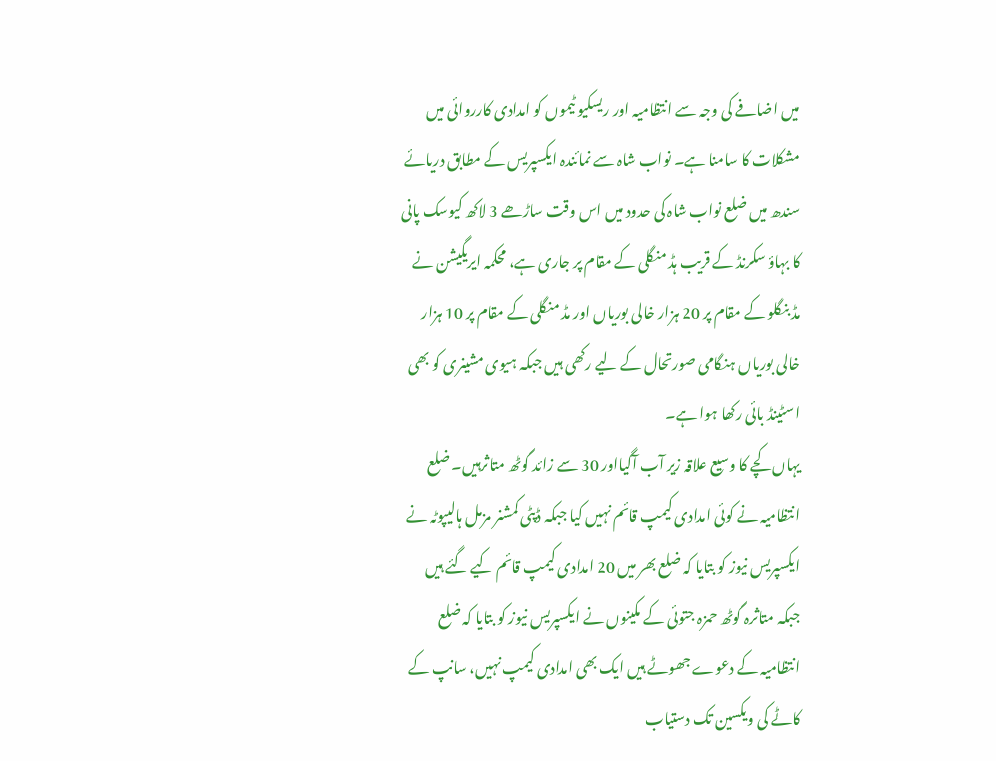میں اضافے کی وجہ سے انتظامیہ اور ریسکیو ٹیموں کو امدادی کارروائی میں مشکلات کا سامنا ہے۔ نواب شاہ سے نمائندہ ایکسپریس کے مطابق دریائے سندھ میں ضلع نواب شاہ کی حدود میں اس وقت ساڑھے 3 لاکھ کیوسک پانی کا بہاؤ سکرنڈ کے قریب ہڈ منگلی کے مقام پر جاری ہے، محکمہ ایریگیشن نے مڈ بنگلو کے مقام پر 20 ہزار خالی بوریاں اور مڈ منگلی کے مقام پر 10 ہزار خالی بوریاں ہنگامی صورتحال کے لیے رکھی ہیں جبکہ ہیوی مشینری کو بھی اسٹینڈ بائی رکھا ہوا ہے۔
یہاں کچے کا وسیع علاقہ زیر آب آگیااور 30 سے زائد گوٹھ متاثرہیں۔ ضلع انتظامیہ نے کوئی امدادی کیمپ قائم نہیں کیا جبکہ ڈپٹی کمشنر مزمل ہالیپوٹہ نے ایکسپریس نیوز کو بتایا کہ ضلع بھر میں 20 امدادی کیمپ قائم کیے گئے ہیں جبکہ متاثرہ گوٹھ حمزہ جتوئی کے مکینوں نے ایکسپریس نیوز کو بتایا کہ ضلع انتظامیہ کے دعوے جھوٹے ہیں ایک بھی امدادی کیمپ نہیں، سانپ کے کاٹے کی ویکسین تک دستیاب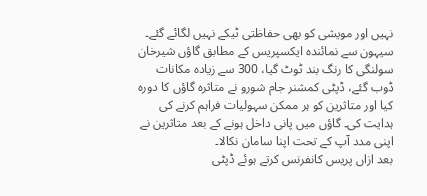نہیں اور مویشی کو بھی حفاظتی ٹیکے نہیں لگائے گئے۔ سیہون سے نمائندہ ایکسپریس کے مطابق گاؤں شیرخان سولنگی کا رنگ بند ٹوٹ گیا، 300 سے زیادہ مکانات ڈوب گئے، ڈپٹی کمشنر جام شورو نے متاثرہ گاؤں کا دورہ کیا اور متاثرین کو ہر ممکن سہولیات فراہم کرنے کی ہدایت کی۔ گاؤں میں پانی داخل ہونے کے بعد متاثرین نے اپنی مدد آپ کے تحت اپنا سامان نکالا۔
بعد ازاں پریس کانفرنس کرتے ہوئے ڈپٹی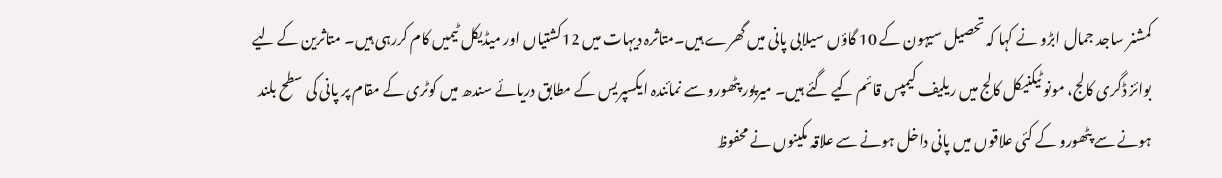کمشنر ساجد جمال ابڑو نے کہا کہ تحصیل سیہون کے 10 گاؤں سیلابی پانی میں گھرے ہیں۔متاثرہ دیہات میں 12کشتیاں اور میڈیکل ٹیمیں کام کررہی ہیں۔ متاثرین کے لیے بوائز ڈگری کالج، مونو ٹیکنیکل کالج میں ریلیف کیمپس قائم کیے گئے ہیں۔ میرپور پٹھورو سے نمائندہ ایکسپریس کے مطابق دریائے سندھ میں کوٹری کے مقام پر پانی کی سطح بلند ہونے سے پٹھورو کے کئی علاقوں میں پانی داخل ہونے سے علاقہ مکینوں نے محفوظ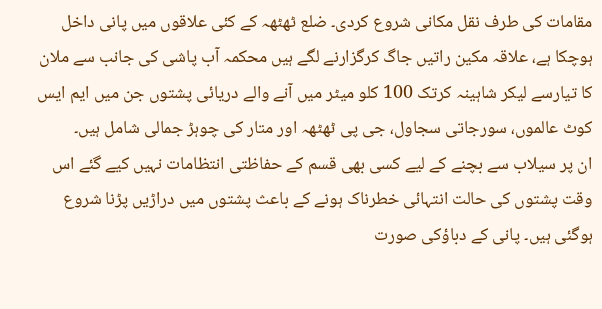مقامات کی طرف نقل مکانی شروع کردی۔ ضلع ٹھٹھہ کے کئی علاقوں میں پانی داخل ہوچکا ہے، علاقہ مکین راتیں جاگ کرگزارنے لگے ہیں محکمہ آب پاشی کی جانب سے ملان کا تیارسے لیکر شاہینہ کرتک 100 کلو میٹر میں آنے والے دریائی پشتوں جن میں ایم ایس کوٹ عالموں، سورجاتی سجاول، جی پی ٹھٹھہ اور متار کی چوہڑ جمالی شامل ہیں۔
ان پر سیلاب سے بچنے کے لیے کسی بھی قسم کے حفاظتی انتظامات نہیں کیے گئے اس وقت پشتوں کی حالت انتہائی خطرناک ہونے کے باعث پشتوں میں دراڑیں پڑنا شروع ہوگئی ہیں۔ پانی کے دباؤکی صورت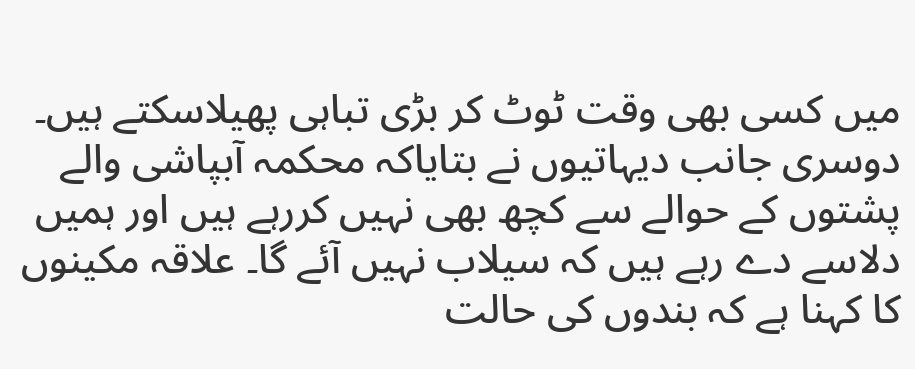میں کسی بھی وقت ٹوٹ کر بڑی تباہی پھیلاسکتے ہیں۔ دوسری جانب دیہاتیوں نے بتایاکہ محکمہ آبپاشی والے پشتوں کے حوالے سے کچھ بھی نہیں کررہے ہیں اور ہمیں دلاسے دے رہے ہیں کہ سیلاب نہیں آئے گا۔ علاقہ مکینوں کا کہنا ہے کہ بندوں کی حالت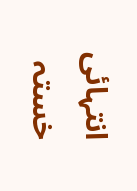انتہائی خستہ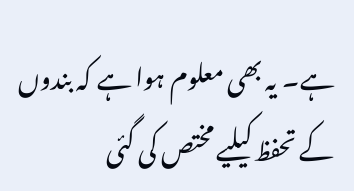ہے۔ یہ بھی معلوم ہوا ہے کہ بندوں کے تحفظ کیلیے مختص کی گئی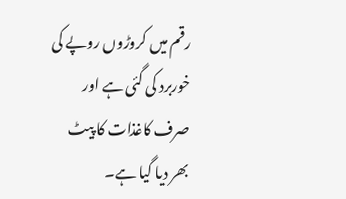رقم میں کروڑوں روپے کی خوربرد کی گئی ہے اور صرف کاغذات کا پیٹ بھر دیا گیا ہے۔